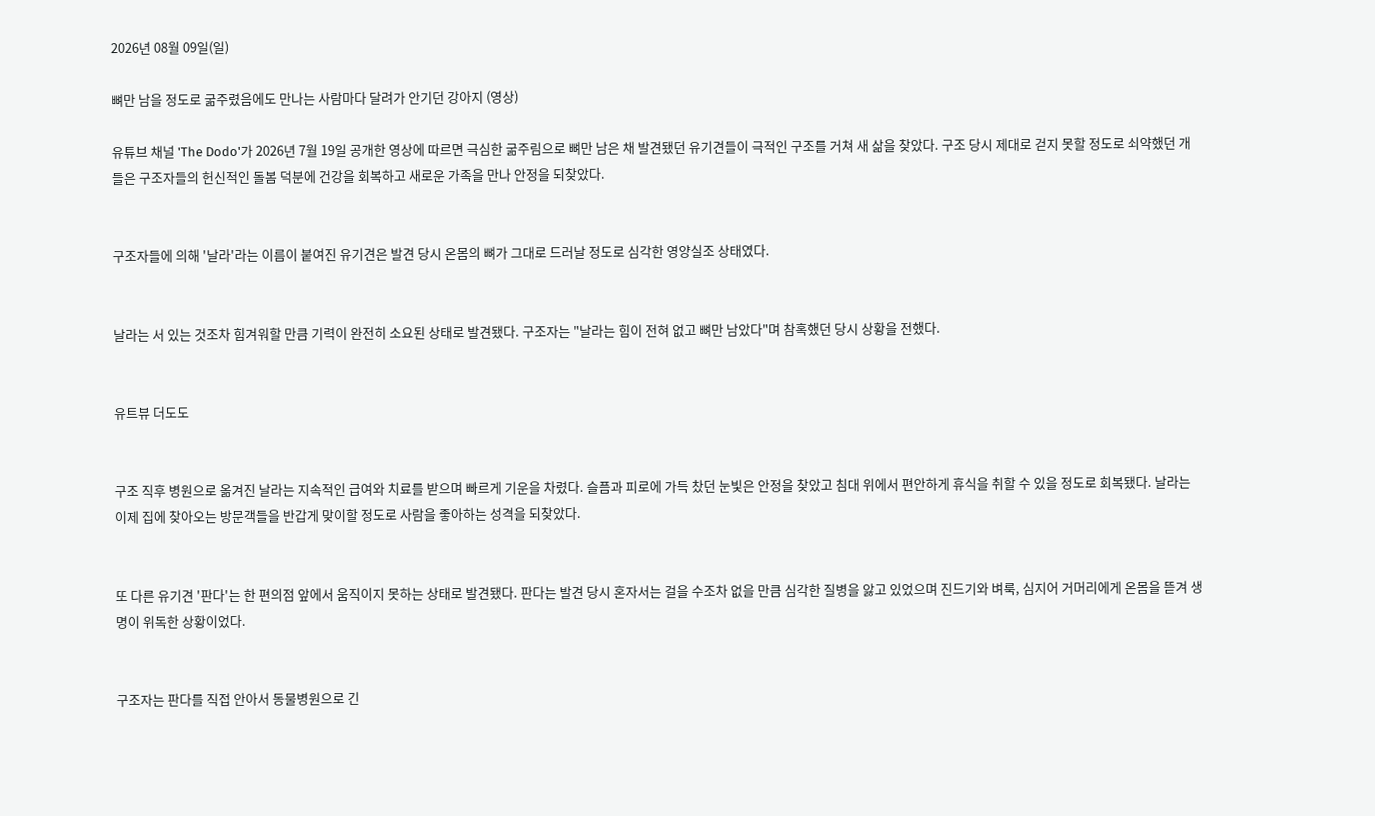2026년 08월 09일(일)

뼈만 남을 정도로 굶주렸음에도 만나는 사람마다 달려가 안기던 강아지 (영상)

유튜브 채널 'The Dodo'가 2026년 7월 19일 공개한 영상에 따르면 극심한 굶주림으로 뼈만 남은 채 발견됐던 유기견들이 극적인 구조를 거쳐 새 삶을 찾았다. 구조 당시 제대로 걷지 못할 정도로 쇠약했던 개들은 구조자들의 헌신적인 돌봄 덕분에 건강을 회복하고 새로운 가족을 만나 안정을 되찾았다.


구조자들에 의해 '날라'라는 이름이 붙여진 유기견은 발견 당시 온몸의 뼈가 그대로 드러날 정도로 심각한 영양실조 상태였다.


날라는 서 있는 것조차 힘겨워할 만큼 기력이 완전히 소요된 상태로 발견됐다. 구조자는 "날라는 힘이 전혀 없고 뼈만 남았다"며 참혹했던 당시 상황을 전했다.


유트뷰 더도도


구조 직후 병원으로 옮겨진 날라는 지속적인 급여와 치료를 받으며 빠르게 기운을 차렸다. 슬픔과 피로에 가득 찼던 눈빛은 안정을 찾았고 침대 위에서 편안하게 휴식을 취할 수 있을 정도로 회복됐다. 날라는 이제 집에 찾아오는 방문객들을 반갑게 맞이할 정도로 사람을 좋아하는 성격을 되찾았다.


또 다른 유기견 '판다'는 한 편의점 앞에서 움직이지 못하는 상태로 발견됐다. 판다는 발견 당시 혼자서는 걸을 수조차 없을 만큼 심각한 질병을 앓고 있었으며 진드기와 벼룩, 심지어 거머리에게 온몸을 뜯겨 생명이 위독한 상황이었다.


구조자는 판다를 직접 안아서 동물병원으로 긴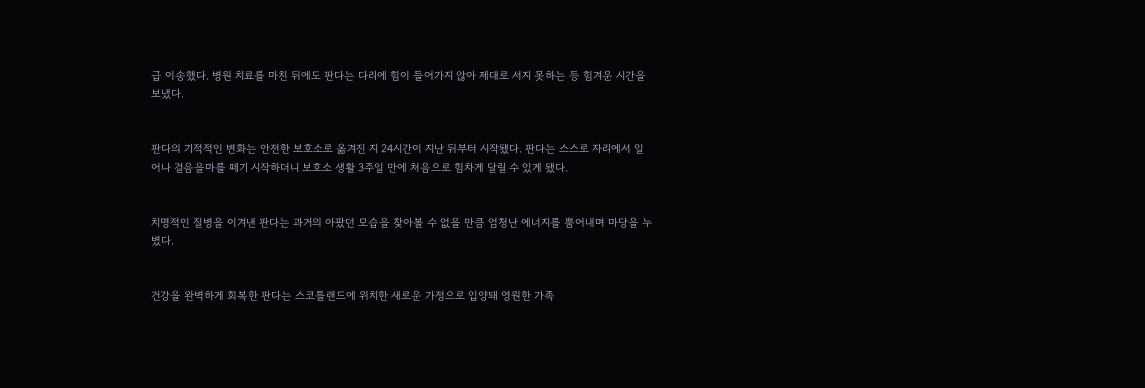급 이송했다. 병원 치료를 마친 뒤에도 판다는 다리에 힘이 들어가지 않아 제대로 서지 못하는 등 힘겨운 시간을 보냈다.


판다의 기적적인 변화는 안전한 보호소로 옮겨진 지 24시간이 지난 뒤부터 시작됐다. 판다는 스스로 자리에서 일어나 걸음을마를 떼기 시작하더니 보호소 생활 3주일 만에 처음으로 힘차게 달릴 수 있게 됐다.


치명적인 질병을 이겨낸 판다는 과거의 아팠던 모습을 찾아볼 수 없을 만큼 엄청난 에너지를 뿜어내며 마당을 누볐다.


건강을 완벽하게 회복한 판다는 스코틀랜드에 위치한 새로운 가정으로 입양돼 영원한 가족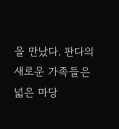을 만났다. 판다의 새로운 가족들은 넓은 마당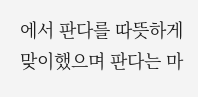에서 판다를 따뜻하게 맞이했으며 판다는 마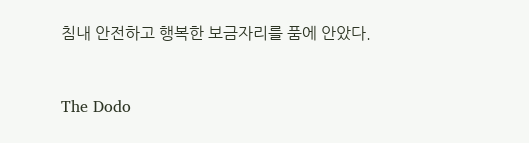침내 안전하고 행복한 보금자리를 품에 안았다.


The Dodo